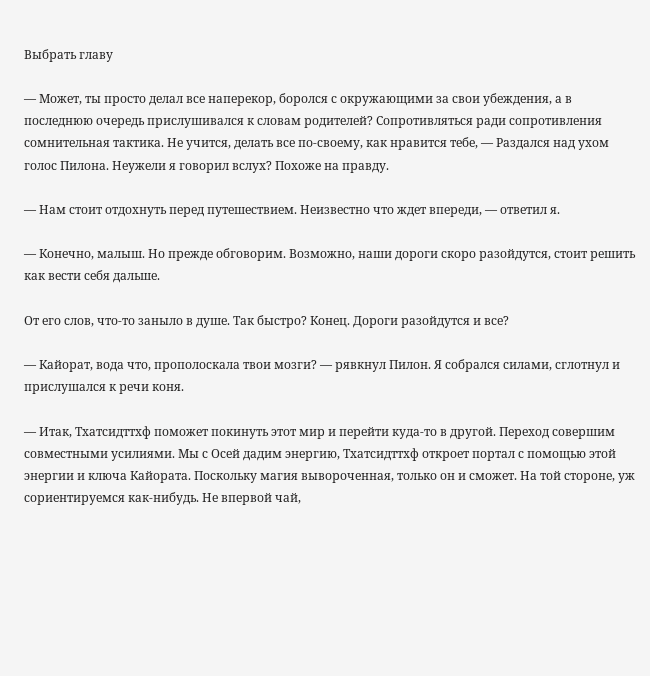Выбрать главу

— Может, ты просто делал все наперекор, боролся с окружающими за свои убеждения, а в последнюю очередь прислушивался к словам родителей? Сопротивляться ради сопротивления сомнительная тактика. Не учится, делать все по-своему, как нравится тебе, — Раздался над ухом голос Пилона. Неужели я говорил вслух? Похоже на правду.

— Нам стоит отдохнуть перед путешествием. Неизвестно что ждет впереди, — ответил я.

— Конечно, малыш. Но прежде обговорим. Возможно, наши дороги скоро разойдутся, стоит решить как вести себя дальше.

От его слов, что-то заныло в душе. Так быстро? Конец. Дороги разойдутся и все?

— Кайорат, вода что, прополоскала твои мозги? — рявкнул Пилон. Я собрался силами, сглотнул и прислушался к речи коня.

— Итак, Тхатсидттхф поможет покинуть этот мир и перейти куда-то в другой. Переход совершим совместными усилиями. Мы с Осей дадим энергию, Тхатсидттхф откроет портал с помощью этой энергии и ключа Кайората. Поскольку магия вывороченная, только он и сможет. На той стороне, уж сориентируемся как-нибудь. Не впервой чай,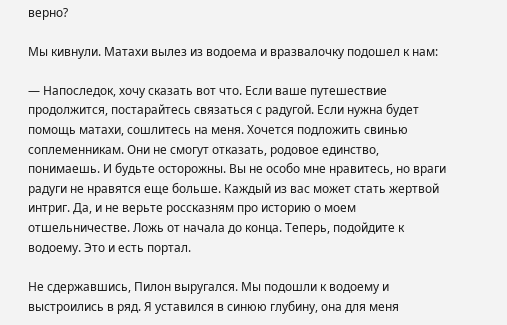верно?

Мы кивнули. Матахи вылез из водоема и вразвалочку подошел к нам:

— Напоследок, хочу сказать вот что. Если ваше путешествие продолжится, постарайтесь связаться с радугой. Если нужна будет помощь матахи, сошлитесь на меня. Хочется подложить свинью соплеменникам. Они не смогут отказать, родовое единство, понимаешь. И будьте осторожны. Вы не особо мне нравитесь, но враги радуги не нравятся еще больше. Каждый из вас может стать жертвой интриг. Да, и не верьте россказням про историю о моем отшельничестве. Ложь от начала до конца. Теперь, подойдите к водоему. Это и есть портал.

Не сдержавшись, Пилон выругался. Мы подошли к водоему и выстроились в ряд. Я уставился в синюю глубину, она для меня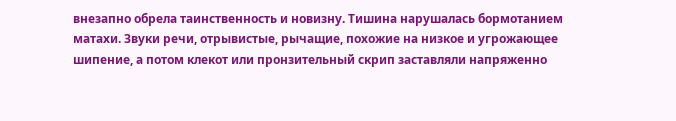внезапно обрела таинственность и новизну. Тишина нарушалась бормотанием матахи. Звуки речи, отрывистые, рычащие, похожие на низкое и угрожающее шипение, а потом клекот или пронзительный скрип заставляли напряженно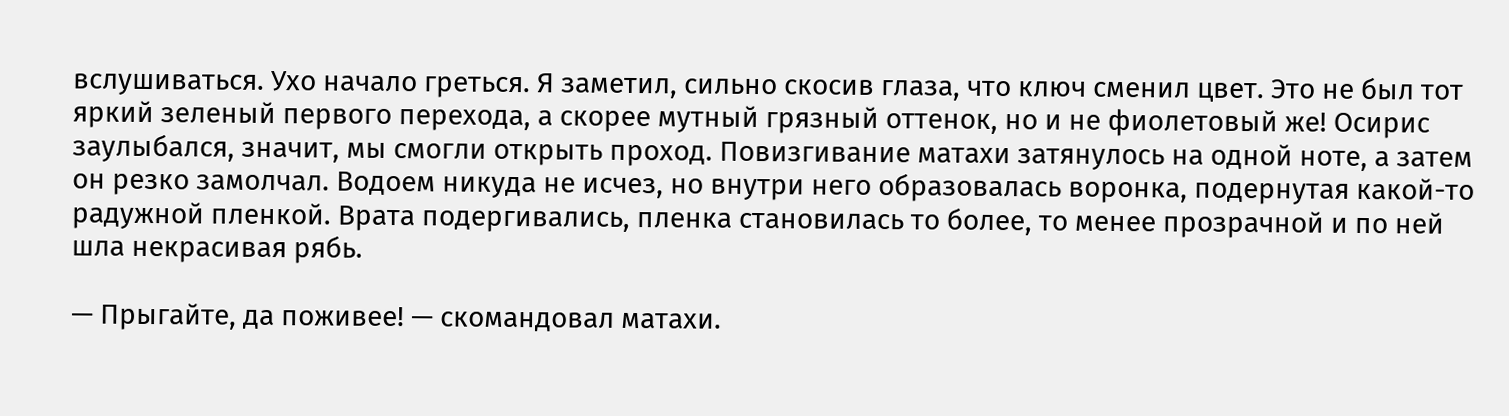вслушиваться. Ухо начало греться. Я заметил, сильно скосив глаза, что ключ сменил цвет. Это не был тот яркий зеленый первого перехода, а скорее мутный грязный оттенок, но и не фиолетовый же! Осирис заулыбался, значит, мы смогли открыть проход. Повизгивание матахи затянулось на одной ноте, а затем он резко замолчал. Водоем никуда не исчез, но внутри него образовалась воронка, подернутая какой-то радужной пленкой. Врата подергивались, пленка становилась то более, то менее прозрачной и по ней шла некрасивая рябь.

— Прыгайте, да поживее! — скомандовал матахи.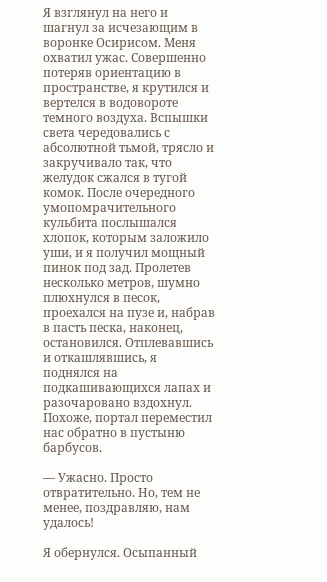Я взглянул на него и шагнул за исчезающим в воронке Осирисом. Меня охватил ужас. Совершенно потеряв ориентацию в пространстве, я крутился и вертелся в водовороте темного воздуха. Вспышки света чередовались с абсолютной тьмой, трясло и закручивало так, что желудок сжался в тугой комок. После очередного умопомрачительного кульбита послышался хлопок, которым заложило уши, и я получил мощный пинок под зад. Пролетев несколько метров, шумно плюхнулся в песок, проехался на пузе и, набрав в пасть песка, наконец, остановился. Отплевавшись и откашлявшись, я поднялся на подкашивающихся лапах и разочаровано вздохнул. Похоже, портал переместил нас обратно в пустыню барбусов.

— Ужасно. Просто отвратительно. Но, тем не менее, поздравляю, нам удалось!

Я обернулся. Осыпанный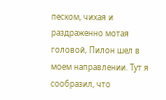песком, чихая и раздраженно мотая головой, Пилон шел в моем направлении. Тут я сообразил, что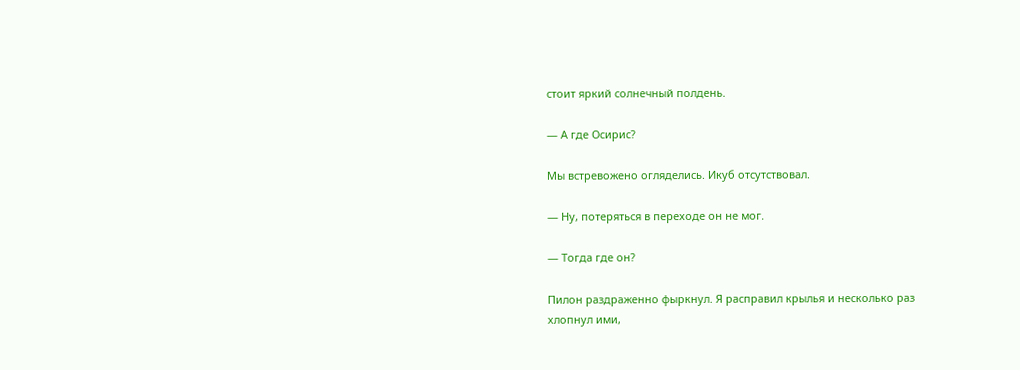стоит яркий солнечный полдень.

— А где Осирис?

Мы встревожено огляделись. Икуб отсутствовал.

— Ну, потеряться в переходе он не мог.

— Тогда где он?

Пилон раздраженно фыркнул. Я расправил крылья и несколько раз хлопнул ими,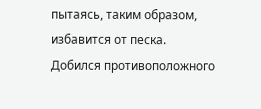пытаясь, таким образом, избавится от песка. Добился противоположного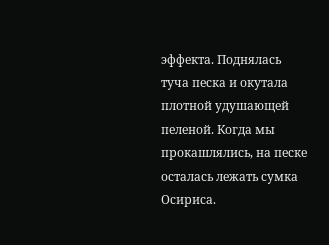эффекта. Поднялась туча песка и окутала плотной удушающей пеленой. Когда мы прокашлялись, на песке осталась лежать сумка Осириса.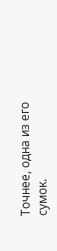Точнее, одна из его сумок.